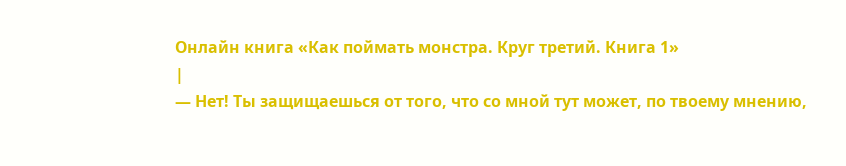Онлайн книга «Как поймать монстра. Круг третий. Книга 1»
|
— Нет! Ты защищаешься от того, что со мной тут может, по твоему мнению,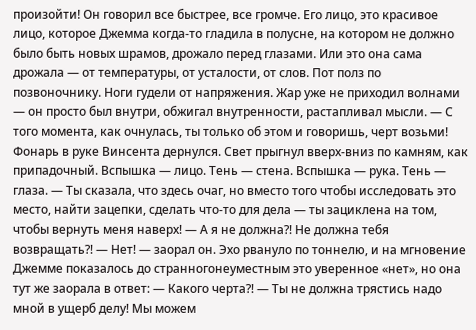произойти! Он говорил все быстрее, все громче. Его лицо, это красивое лицо, которое Джемма когда-то гладила в полусне, на котором не должно было быть новых шрамов, дрожало перед глазами. Или это она сама дрожала — от температуры, от усталости, от слов. Пот полз по позвоночнику. Ноги гудели от напряжения. Жар уже не приходил волнами — он просто был внутри, обжигал внутренности, растапливал мысли. — С того момента, как очнулась, ты только об этом и говоришь, черт возьми! Фонарь в руке Винсента дернулся. Свет прыгнул вверх-вниз по камням, как припадочный. Вспышка — лицо. Тень — стена. Вспышка — рука. Тень — глаза. — Ты сказала, что здесь очаг, но вместо того чтобы исследовать это место, найти зацепки, сделать что-то для дела — ты зациклена на том, чтобы вернуть меня наверх! — А я не должна?! Не должна тебя возвращать?! — Нет! — заорал он. Эхо рвануло по тоннелю, и на мгновение Джемме показалось до странногонеуместным это уверенное «нет», но она тут же заорала в ответ: — Какого черта?! — Ты не должна трястись надо мной в ущерб делу! Мы можем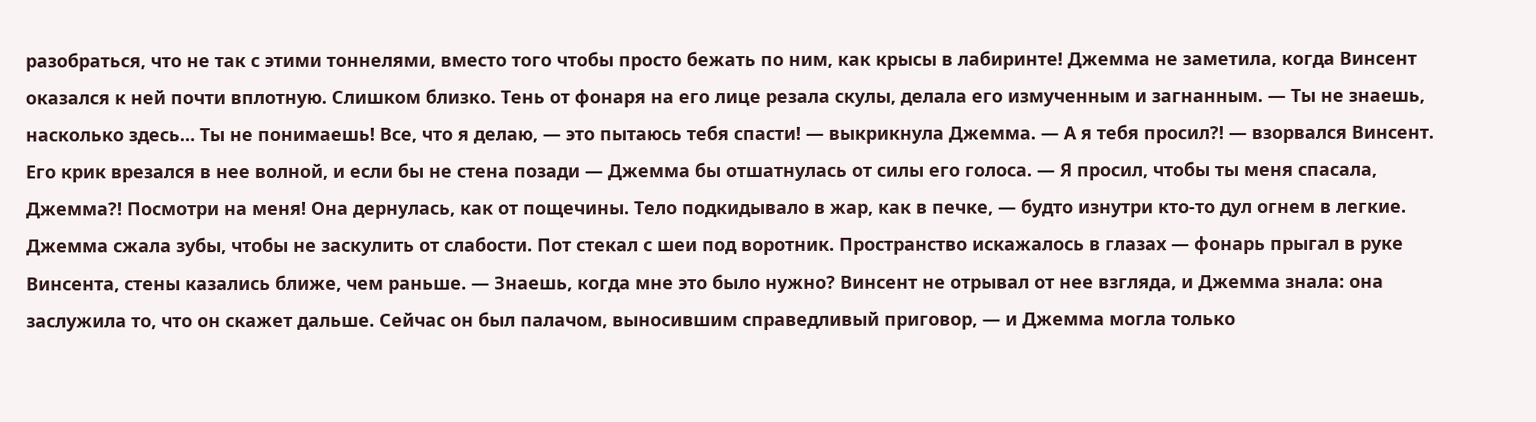разобраться, что не так с этими тоннелями, вместо того чтобы просто бежать по ним, как крысы в лабиринте! Джемма не заметила, когда Винсент оказался к ней почти вплотную. Слишком близко. Тень от фонаря на его лице резала скулы, делала его измученным и загнанным. — Ты не знаешь, насколько здесь… Ты не понимаешь! Все, что я делаю, — это пытаюсь тебя спасти! — выкрикнула Джемма. — А я тебя просил?! — взорвался Винсент. Его крик врезался в нее волной, и если бы не стена позади — Джемма бы отшатнулась от силы его голоса. — Я просил, чтобы ты меня спасала, Джемма?! Посмотри на меня! Она дернулась, как от пощечины. Тело подкидывало в жар, как в печке, — будто изнутри кто-то дул огнем в легкие. Джемма сжала зубы, чтобы не заскулить от слабости. Пот стекал с шеи под воротник. Пространство искажалось в глазах — фонарь прыгал в руке Винсента, стены казались ближе, чем раньше. — Знаешь, когда мне это было нужно? Винсент не отрывал от нее взгляда, и Джемма знала: она заслужила то, что он скажет дальше. Сейчас он был палачом, выносившим справедливый приговор, — и Джемма могла только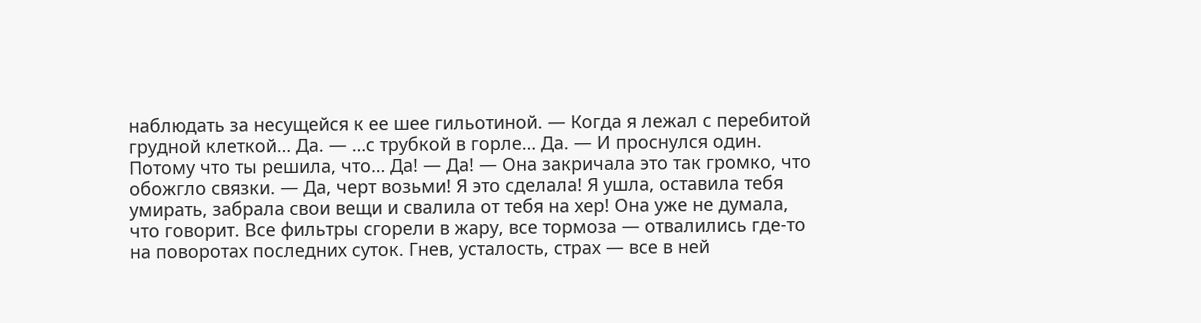наблюдать за несущейся к ее шее гильотиной. — Когда я лежал с перебитой грудной клеткой… Да. — …с трубкой в горле… Да. — И проснулся один. Потому что ты решила, что… Да! — Да! — Она закричала это так громко, что обожгло связки. — Да, черт возьми! Я это сделала! Я ушла, оставила тебя умирать, забрала свои вещи и свалила от тебя на хер! Она уже не думала, что говорит. Все фильтры сгорели в жару, все тормоза — отвалились где-то на поворотах последних суток. Гнев, усталость, страх — все в ней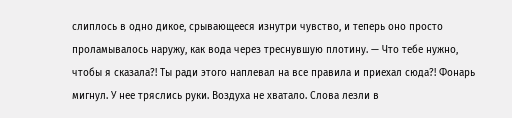слиплось в одно дикое, срывающееся изнутри чувство, и теперь оно просто проламывалось наружу, как вода через треснувшую плотину. — Что тебе нужно, чтобы я сказала?! Ты ради этого наплевал на все правила и приехал сюда?! Фонарь мигнул. У нее тряслись руки. Воздуха не хватало. Слова лезли в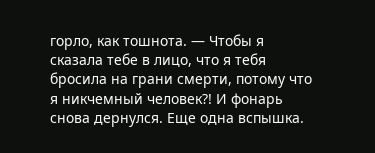горло, как тошнота. — Чтобы я сказала тебе в лицо, что я тебя бросила на грани смерти, потому что я никчемный человек?! И фонарь снова дернулся. Еще одна вспышка.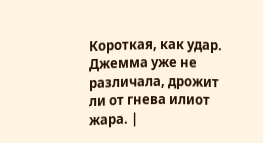Короткая, как удар. Джемма уже не различала, дрожит ли от гнева илиот жара. |